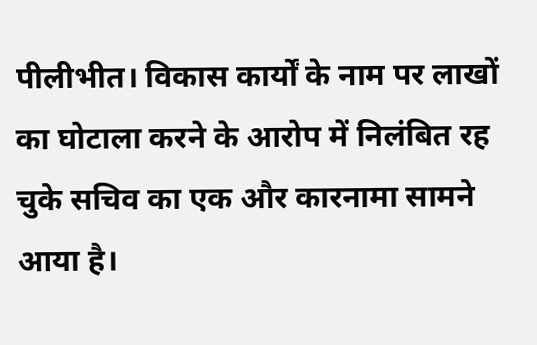पीलीभीत। विकास कार्यों के नाम पर लाखों का घोटाला करने के आरोप में निलंबित रह चुके सचिव का एक और कारनामा सामने आया है।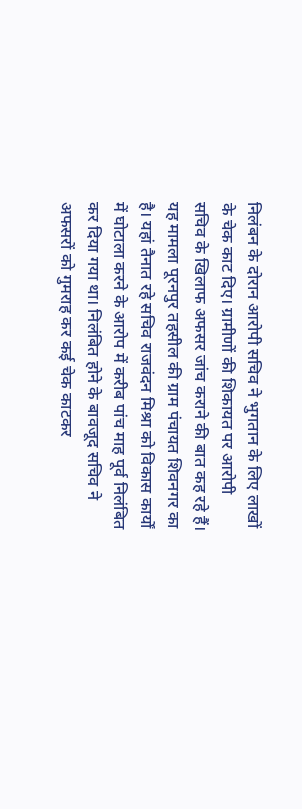निलंबन के दोरान आरोपी सचिव ने भुगतान के लिए लाखों के चेक काट दिए। ग्रामीणों की शिकायत पर आरोपी सचिव के खिलाफ अफसर जांच कराने की बात कह रहे हैं।
यह मामला पूरनपुर तहसील की ग्राम पंचायत शिवनगर का है। यहां तैनात रहे सचिव राजवंदन मिश्रा को विकास कार्यों में घोटाला करने के आरोप में करीब पांच माह पूर्व निलंबित कर दिया गया था। निलंबित होने के बावजूद सचिव ने अफसरों को गुमराह कर कई चेक काटकर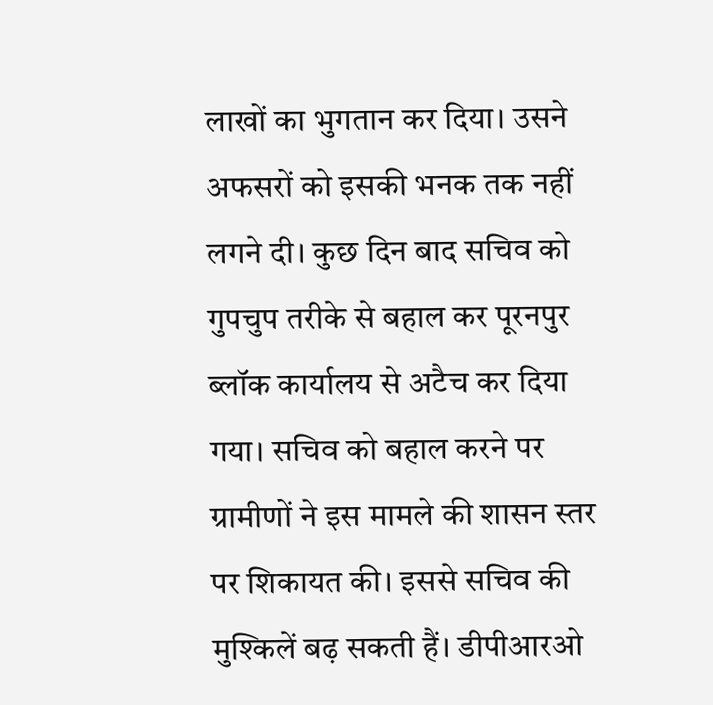लाखों का भुगतान कर दिया। उसने अफसरों को इसकी भनक तक नहीं लगने दी। कुछ दिन बाद सचिव को गुपचुप तरीके से बहाल कर पूरनपुर ब्लॉक कार्यालय से अटैच कर दिया गया। सचिव को बहाल करने पर ग्रामीणों ने इस मामले की शासन स्तर पर शिकायत की। इससे सचिव की मुश्किलें बढ़ सकती हैं। डीपीआरओ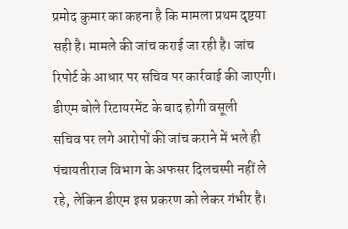प्रमोद कुमार का कहना है कि मामला प्रथम दृष्टया सही है। मामले की जांच कराई जा रही है। जांच रिपोर्ट के आधार पर सचिव पर कार्रवाई की जाएगी।
डीएम बोले रिटायरमेंट के बाद होगी वसूली
सचिव पर लगे आरोपों की जांच कराने में भले ही पंचायतीराज विभाग के अफसर दिलचस्पी नहीं ले रहे, लेकिन डीएम इस प्रकरण को लेकर गंभीर है।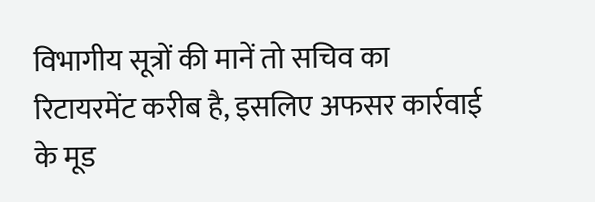विभागीय सूत्रों की मानें तो सचिव का रिटायरमेंट करीब है, इसलिए अफसर कार्रवाई के मूड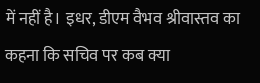में नहीं है। इधर, डीएम वैभव श्रीवास्तव का कहना कि सचिव पर कब क्या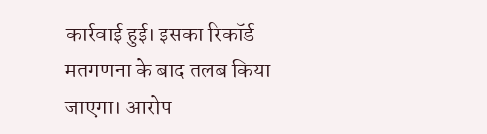कार्रवाई हुई। इसका रिकॉर्ड मतगणना के बाद तलब किया जाएगा। आरोप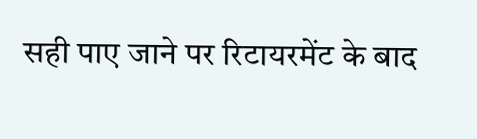सही पाए जाने पर रिटायरमेंट के बाद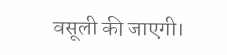वसूली की जाएगी।